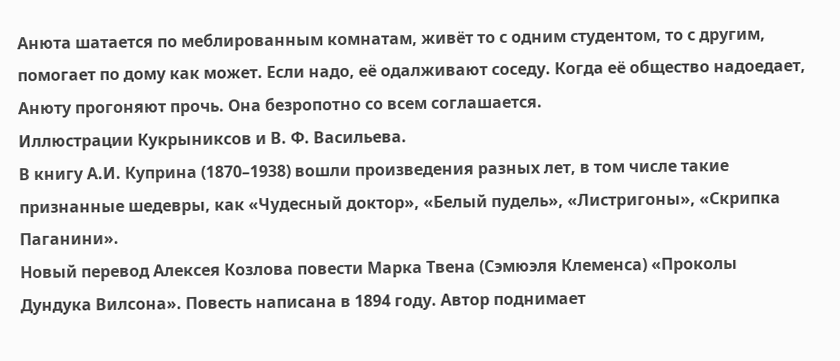Анюта шатается по меблированным комнатам, живёт то с одним студентом, то с другим, помогает по дому как может. Если надо, её одалживают соседу. Когда её общество надоедает, Анюту прогоняют прочь. Она безропотно со всем соглашается.
Иллюстрации Кукрыниксов и В. Ф. Васильева.
В книгу А.И. Куприна (1870–1938) вошли произведения разных лет, в том числе такие признанные шедевры, как «Чудесный доктор», «Белый пудель», «Листригоны», «Скрипка Паганини».
Новый перевод Алексея Козлова повести Марка Твена (Сэмюэля Клеменса) «Проколы Дундука Вилсона». Повесть написана в 1894 году. Автор поднимает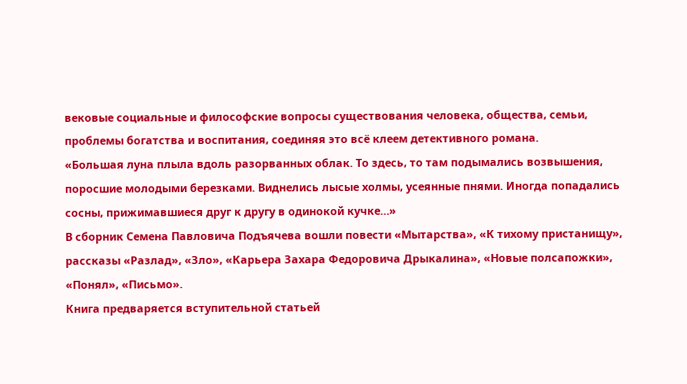вековые социальные и философские вопросы существования человека, общества, семьи, проблемы богатства и воспитания, соединяя это всё клеем детективного романа.
«Большая луна плыла вдоль разорванных облак. То здесь, то там подымались возвышения, поросшие молодыми березками. Виднелись лысые холмы, усеянные пнями. Иногда попадались сосны, прижимавшиеся друг к другу в одинокой кучке…»
В сборник Семена Павловича Подъячева вошли повести «Мытарства», «К тихому пристанищу», рассказы «Разлад», «Зло», «Карьера Захара Федоровича Дрыкалина», «Новые полсапожки», «Понял», «Письмо».
Книга предваряется вступительной статьей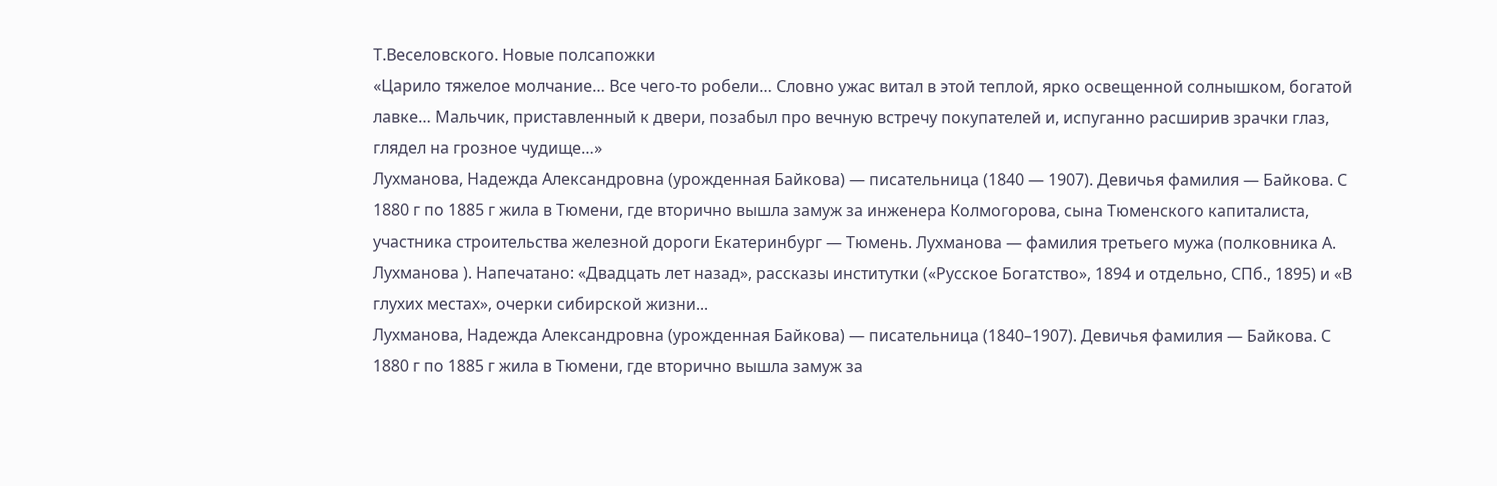Т.Веселовского. Новые полсапожки
«Царило тяжелое молчание… Все чего-то робели… Словно ужас витал в этой теплой, ярко освещенной солнышком, богатой лавке… Мальчик, приставленный к двери, позабыл про вечную встречу покупателей и, испуганно расширив зрачки глаз, глядел на грозное чудище…»
Лухманова, Надежда Александровна (урожденная Байкова) — писательница (1840 — 1907). Девичья фамилия — Байкова. С 1880 г по 1885 г жила в Тюмени, где вторично вышла замуж за инженера Колмогорова, сына Тюменского капиталиста, участника строительства железной дороги Екатеринбург — Тюмень. Лухманова — фамилия третьего мужа (полковника А. Лухманова ). Напечатано: «Двадцать лет назад», рассказы институтки («Русское Богатство», 1894 и отдельно, СПб., 1895) и «В глухих местах», очерки сибирской жизни...
Лухманова, Надежда Александровна (урожденная Байкова) — писательница (1840–1907). Девичья фамилия — Байкова. С 1880 г по 1885 г жила в Тюмени, где вторично вышла замуж за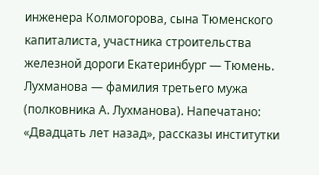инженера Колмогорова, сына Тюменского капиталиста, участника строительства железной дороги Екатеринбург — Тюмень. Лухманова — фамилия третьего мужа (полковника А. Лухманова). Напечатано: «Двадцать лет назад», рассказы институтки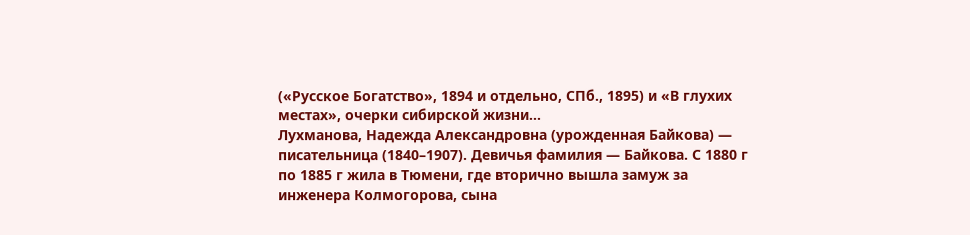(«Русское Богатство», 1894 и отдельно, СПб., 1895) и «В глухих местах», очерки сибирской жизни...
Лухманова, Надежда Александровна (урожденная Байкова) — писательница (1840–1907). Девичья фамилия — Байкова. С 1880 г по 1885 г жила в Тюмени, где вторично вышла замуж за инженера Колмогорова, сына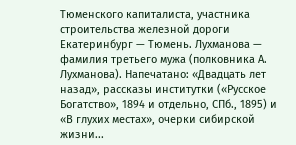Тюменского капиталиста, участника строительства железной дороги Екатеринбург — Тюмень. Лухманова — фамилия третьего мужа (полковника А. Лухманова). Напечатано: «Двадцать лет назад», рассказы институтки («Русское Богатство», 1894 и отдельно, СПб., 1895) и «В глухих местах», очерки сибирской жизни...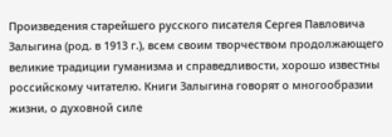Произведения старейшего русского писателя Сергея Павловича Залыгина (род. в 1913 г.), всем своим творчеством продолжающего великие традиции гуманизма и справедливости, хорошо известны российскому читателю. Книги Залыгина говорят о многообразии жизни, о духовной силе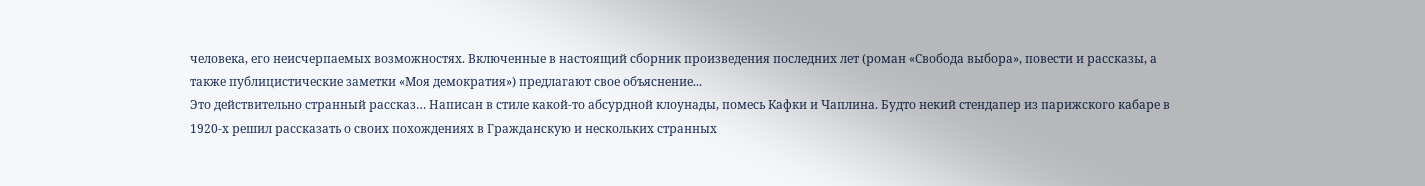человека, его неисчерпаемых возможностях. Включенные в настоящий сборник произведения последних лет (роман «Свобода выбора», повести и рассказы, а также публицистические заметки «Моя демократия») предлагают свое объяснение...
Это действительно странный рассказ… Написан в стиле какой-то абсурдной клоунады, помесь Кафки и Чаплина. Будто некий стендапер из парижского кабаре в 1920-х решил рассказать о своих похождениях в Гражданскую и нескольких странных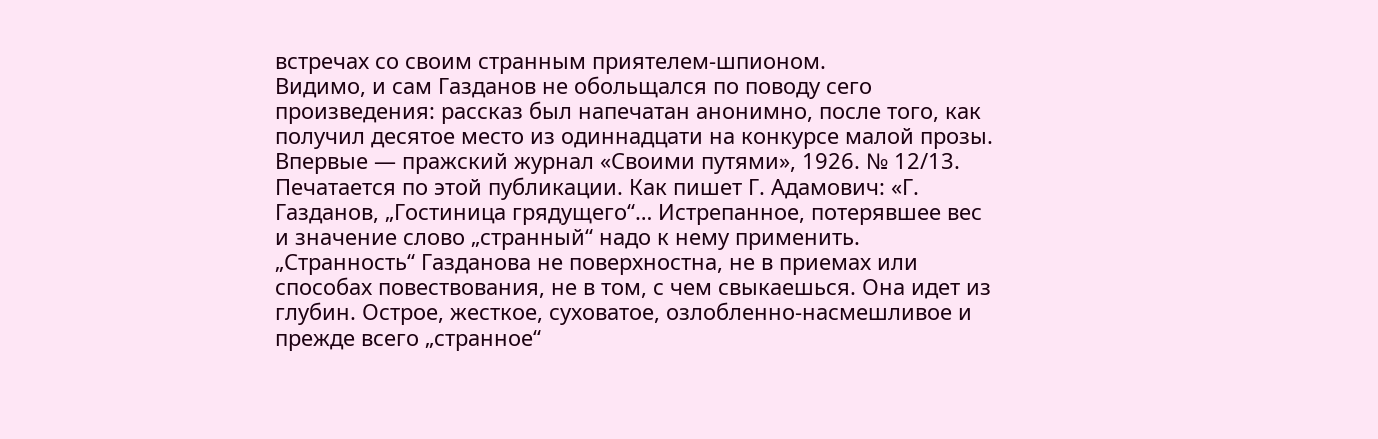встречах со своим странным приятелем-шпионом.
Видимо, и сам Газданов не обольщался по поводу сего произведения: рассказ был напечатан анонимно, после того, как получил десятое место из одиннадцати на конкурсе малой прозы.
Впервые — пражский журнал «Своими путями», 1926. № 12/13. Печатается по этой публикации. Как пишет Г. Адамович: «Г. Газданов, „Гостиница грядущего“… Истрепанное, потерявшее вес и значение слово „странный“ надо к нему применить. „Странность“ Газданова не поверхностна, не в приемах или способах повествования, не в том, с чем свыкаешься. Она идет из глубин. Острое, жесткое, суховатое, озлобленно-насмешливое и прежде всего „странное“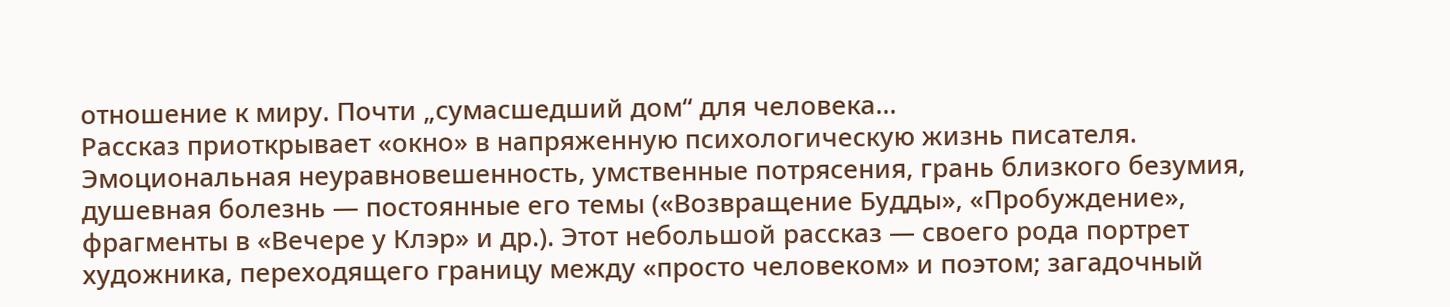отношение к миру. Почти „сумасшедший дом“ для человека...
Рассказ приоткрывает «окно» в напряженную психологическую жизнь писателя. Эмоциональная неуравновешенность, умственные потрясения, грань близкого безумия, душевная болезнь — постоянные его темы («Возвращение Будды», «Пробуждение», фрагменты в «Вечере у Клэр» и др.). Этот небольшой рассказ — своего рода портрет художника, переходящего границу между «просто человеком» и поэтом; загадочный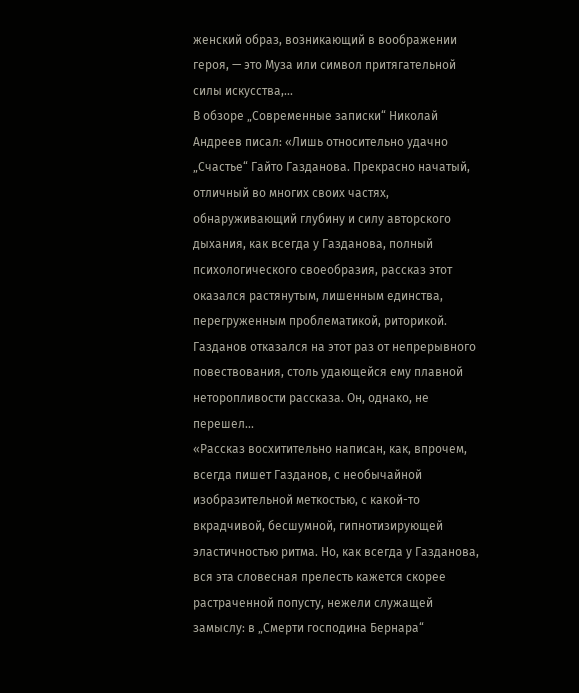женский образ, возникающий в воображении героя, — это Муза или символ притягательной силы искусства,...
В обзоре „Современные записки“ Николай Андреев писал: «Лишь относительно удачно „Счастье“ Гайто Газданова. Прекрасно начатый, отличный во многих своих частях, обнаруживающий глубину и силу авторского дыхания, как всегда у Газданова, полный психологического своеобразия, рассказ этот оказался растянутым, лишенным единства, перегруженным проблематикой, риторикой. Газданов отказался на этот раз от непрерывного повествования, столь удающейся ему плавной неторопливости рассказа. Он, однако, не перешел...
«Рассказ восхитительно написан, как, впрочем, всегда пишет Газданов, с необычайной изобразительной меткостью, с какой-то вкрадчивой, бесшумной, гипнотизирующей эластичностью ритма. Но, как всегда у Газданова, вся эта словесная прелесть кажется скорее растраченной попусту, нежели служащей замыслу: в „Смерти господина Бернара“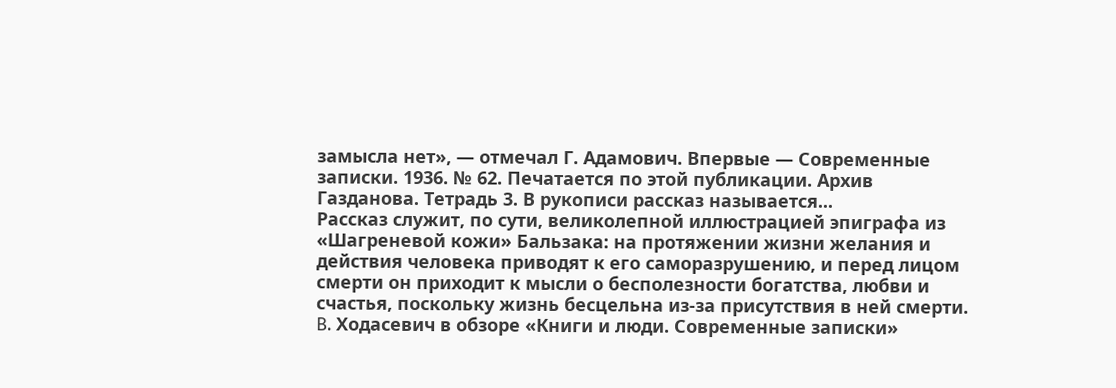замысла нет», — отмечал Г. Адамович. Впервые — Современные записки. 1936. № 62. Печатается по этой публикации. Архив Газданова. Тетрадь 3. В рукописи рассказ называется...
Рассказ служит, по сути, великолепной иллюстрацией эпиграфа из «Шагреневой кожи» Бальзака: на протяжении жизни желания и действия человека приводят к его саморазрушению, и перед лицом смерти он приходит к мысли о бесполезности богатства, любви и счастья, поскольку жизнь бесцельна из-за присутствия в ней смерти. B. Ходасевич в обзоре «Книги и люди. Современные записки»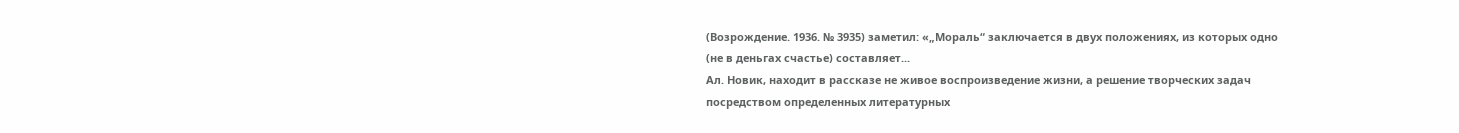(Возрождение. 1936. № 3935) заметил: «„Мораль“ заключается в двух положениях, из которых одно (не в деньгах счастье) составляет...
Ал. Новик, находит в рассказе не живое воспроизведение жизни, а решение творческих задач посредством определенных литературных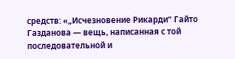средств: «„Исчезновение Рикарди“ Гайто Газданова — вещь, написанная с той последовательной и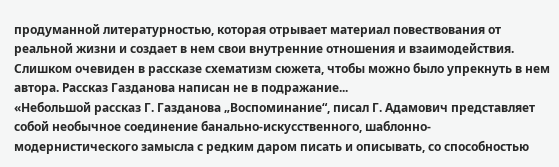продуманной литературностью, которая отрывает материал повествования от реальной жизни и создает в нем свои внутренние отношения и взаимодействия. Слишком очевиден в рассказе схематизм сюжета, чтобы можно было упрекнуть в нем автора. Рассказ Газданова написан не в подражание...
«Небольшой рассказ Г. Газданова „Воспоминание“, писал Г. Адамович представляет собой необычное соединение банально-искусственного, шаблонно-модернистического замысла с редким даром писать и описывать, со способностью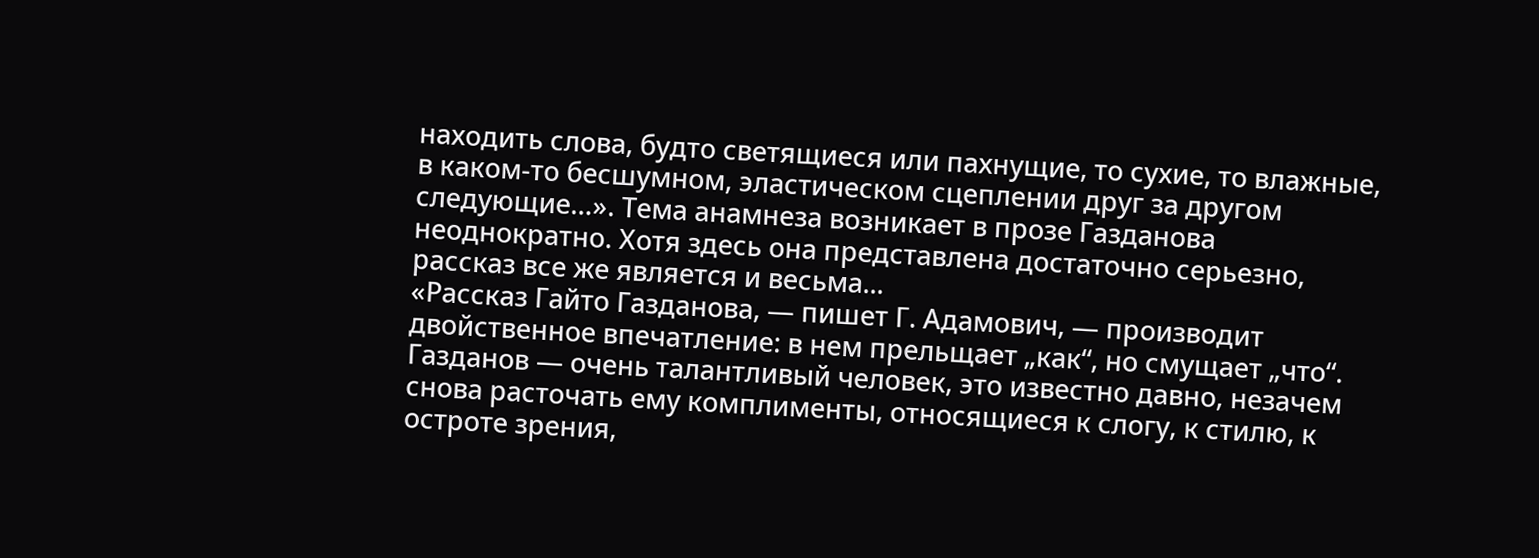находить слова, будто светящиеся или пахнущие, то сухие, то влажные, в каком-то бесшумном, эластическом сцеплении друг за другом следующие…». Тема анамнеза возникает в прозе Газданова неоднократно. Хотя здесь она представлена достаточно серьезно, рассказ все же является и весьма...
«Рассказ Гайто Газданова, — пишет Г. Адамович, — производит двойственное впечатление: в нем прельщает „как“, но смущает „что“. Газданов — очень талантливый человек, это известно давно, незачем снова расточать ему комплименты, относящиеся к слогу, к стилю, к остроте зрения,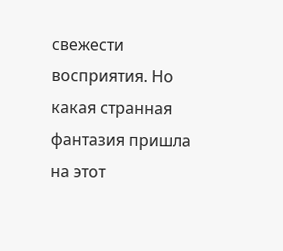свежести восприятия. Но какая странная фантазия пришла на этот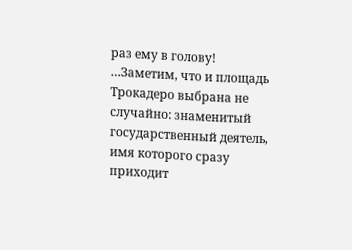раз ему в голову! …Заметим, что и площадь Трокадеро выбрана не случайно: знаменитый государственный деятель, имя которого сразу приходит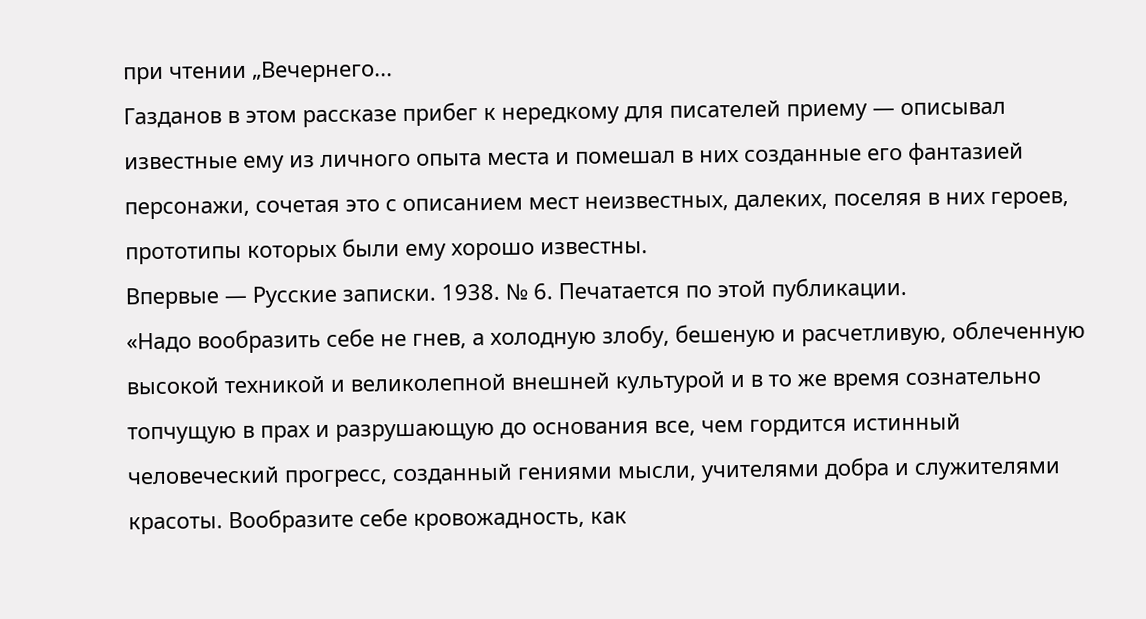при чтении „Вечернего...
Газданов в этом рассказе прибег к нередкому для писателей приему — описывал известные ему из личного опыта места и помешал в них созданные его фантазией персонажи, сочетая это с описанием мест неизвестных, далеких, поселяя в них героев, прототипы которых были ему хорошо известны.
Впервые — Русские записки. 1938. № 6. Печатается по этой публикации.
«Надо вообразить себе не гнев, а холодную злобу, бешеную и расчетливую, облеченную высокой техникой и великолепной внешней культурой и в то же время сознательно топчущую в прах и разрушающую до основания все, чем гордится истинный человеческий прогресс, созданный гениями мысли, учителями добра и служителями красоты. Вообразите себе кровожадность, как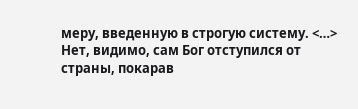меру, введенную в строгую систему. <…> Нет, видимо, сам Бог отступился от страны, покарав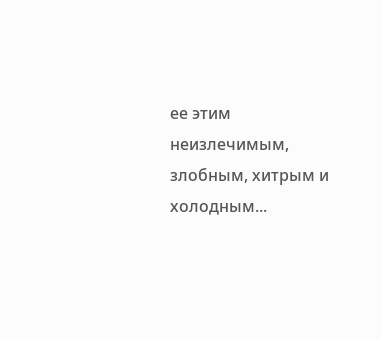ее этим неизлечимым, злобным, хитрым и холодным...